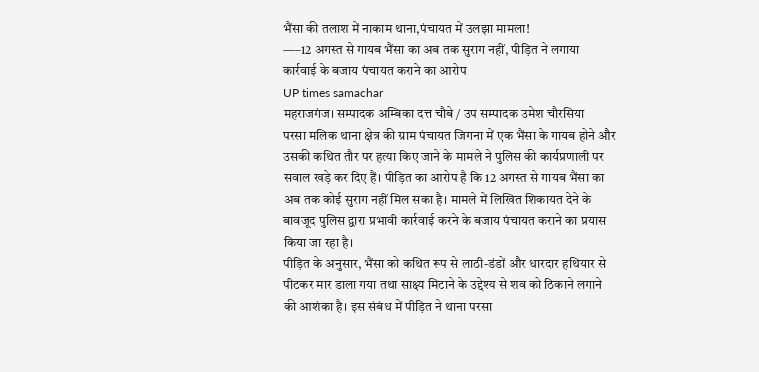भैंसा की तलाश में नाकाम थाना,पंचायत में उलझा मामला!
—–12 अगस्त से गायब भैंसा का अब तक सुराग नहीं, पीड़ित ने लगाया कार्रवाई के बजाय पंचायत कराने का आरोप
UP times samachar
महराजगंज। सम्पादक अम्बिका दत्त चौबे / उप सम्पादक उमेश चौरसिया
परसा मलिक थाना क्षेत्र की ग्राम पंचायत जिगना में एक भैंसा के गायब होने और उसकी कथित तौर पर हत्या किए जाने के मामले ने पुलिस की कार्यप्रणाली पर सवाल खड़े कर दिए हैं। पीड़ित का आरोप है कि 12 अगस्त से गायब भैंसा का अब तक कोई सुराग नहीं मिल सका है। मामले में लिखित शिकायत देने के बावजूद पुलिस द्वारा प्रभावी कार्रवाई करने के बजाय पंचायत कराने का प्रयास किया जा रहा है।
पीड़ित के अनुसार, भैंसा को कथित रूप से लाठी-डंडों और धारदार हथियार से पीटकर मार डाला गया तथा साक्ष्य मिटाने के उद्देश्य से शव को ठिकाने लगाने की आशंका है। इस संबंध में पीड़ित ने थाना परसा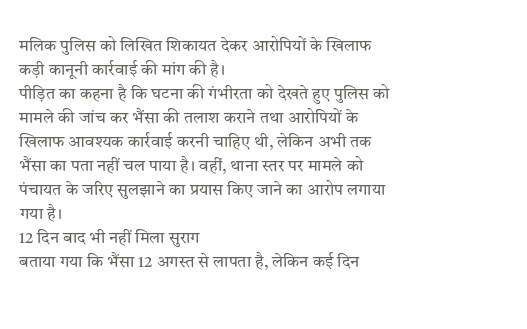मलिक पुलिस को लिखित शिकायत देकर आरोपियों के खिलाफ कड़ी कानूनी कार्रवाई की मांग की है।
पीड़ित का कहना है कि घटना की गंभीरता को देखते हुए पुलिस को मामले की जांच कर भैंसा की तलाश कराने तथा आरोपियों के खिलाफ आवश्यक कार्रवाई करनी चाहिए थी, लेकिन अभी तक भैंसा का पता नहीं चल पाया है। वहीं, थाना स्तर पर मामले को पंचायत के जरिए सुलझाने का प्रयास किए जाने का आरोप लगाया गया है।
12 दिन बाद भी नहीं मिला सुराग
बताया गया कि भैंसा 12 अगस्त से लापता है, लेकिन कई दिन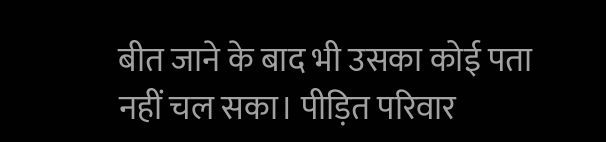बीत जाने के बाद भी उसका कोई पता नहीं चल सका। पीड़ित परिवार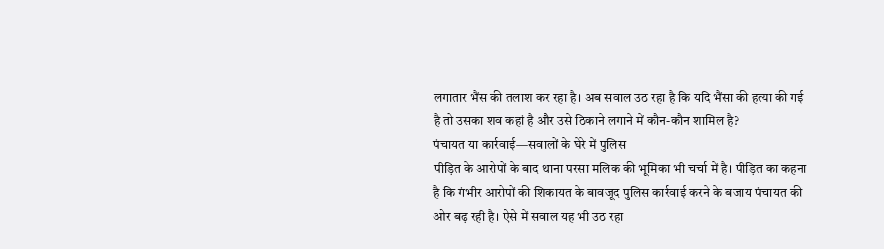लगातार भैंस की तलाश कर रहा है। अब सवाल उठ रहा है कि यदि भैंसा की हत्या की गई है तो उसका शव कहां है और उसे ठिकाने लगाने में कौन-कौन शामिल है?
पंचायत या कार्रवाई—सवालों के घेरे में पुलिस
पीड़ित के आरोपों के बाद थाना परसा मलिक की भूमिका भी चर्चा में है। पीड़ित का कहना है कि गंभीर आरोपों की शिकायत के बावजूद पुलिस कार्रवाई करने के बजाय पंचायत की ओर बढ़ रही है। ऐसे में सवाल यह भी उठ रहा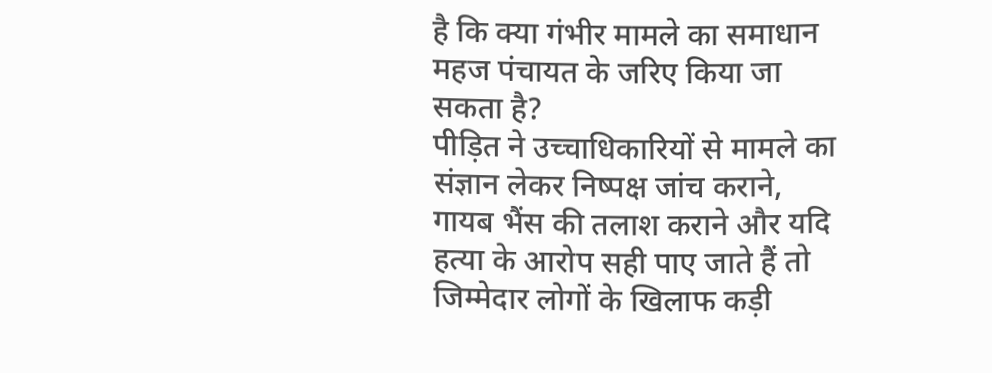है कि क्या गंभीर मामले का समाधान महज पंचायत के जरिए किया जा सकता है?
पीड़ित ने उच्चाधिकारियों से मामले का संज्ञान लेकर निष्पक्ष जांच कराने, गायब भैंस की तलाश कराने और यदि हत्या के आरोप सही पाए जाते हैं तो जिम्मेदार लोगों के खिलाफ कड़ी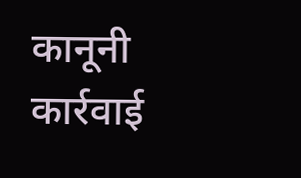कानूनी कार्रवाई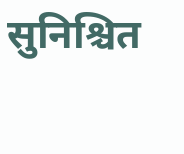सुनिश्चित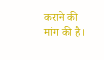कराने की मांग की है।